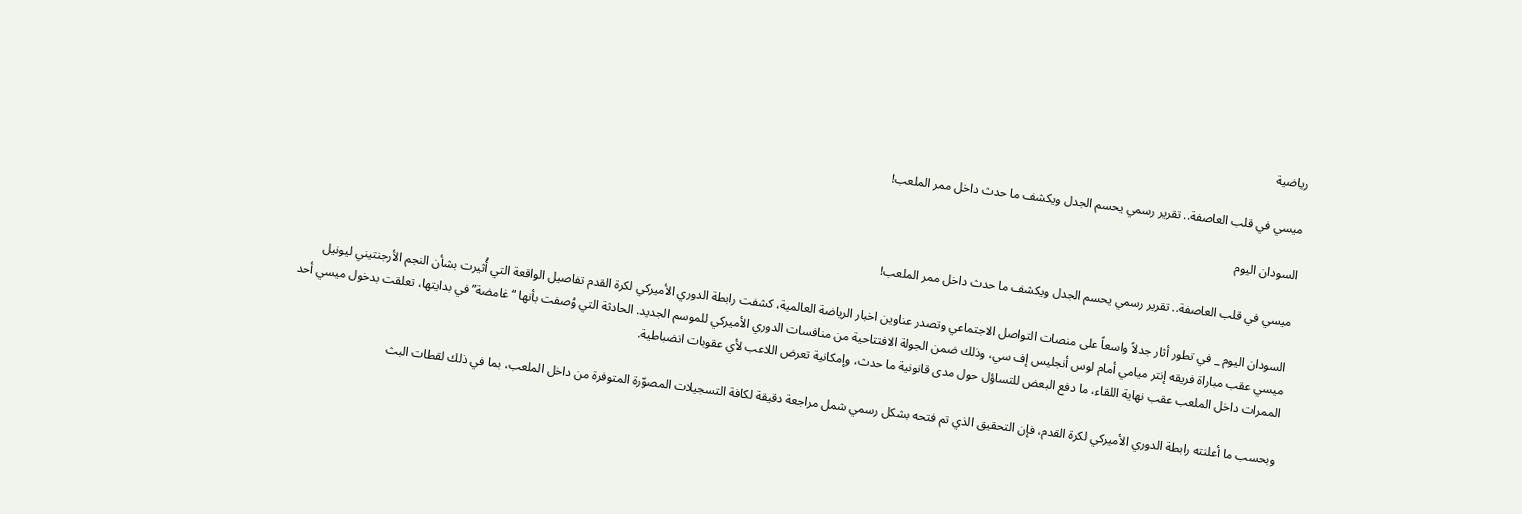رياضية

ميسي في قلب العاصفة.. تقرير رسمي يحسم الجدل ويكشف ما حدث داخل ممر الملعب!

السودان اليوم

ميسي في قلب العاصفة.. تقرير رسمي يحسم الجدل ويكشف ما حدث داخل ممر الملعب!

السودان اليوم _ في تطور أثار جدلاً واسعاً على منصات التواصل الاجتماعي وتصدر عناوين اخبار الرياضة العالمية، كشفت رابطة الدوري الأميركي لكرة القدم تفاصيل الواقعة التي أُثيرت بشأن النجم الأرجنتيني ليونيل ميسي عقب مباراة فريقه إنتر ميامي أمام لوس أنجليس إف سي، وذلك ضمن الجولة الافتتاحية من منافسات الدوري الأميركي للموسم الجديد. الحادثة التي وُصفت بأنها “غامضة” في بدايتها، تعلقت بدخول ميسي أحد الممرات داخل الملعب عقب نهاية اللقاء، ما دفع البعض للتساؤل حول مدى قانونية ما حدث، وإمكانية تعرض اللاعب لأي عقوبات انضباطية.

وبحسب ما أعلنته رابطة الدوري الأميركي لكرة القدم، فإن التحقيق الذي تم فتحه بشكل رسمي شمل مراجعة دقيقة لكافة التسجيلات المصوّرة المتوفرة من داخل الملعب، بما في ذلك لقطات البث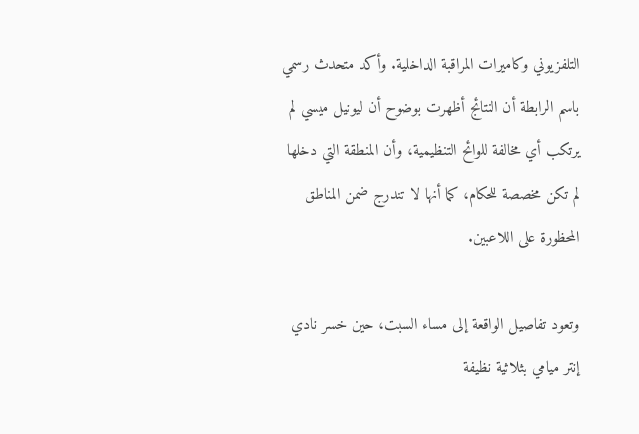التلفزيوني وكاميرات المراقبة الداخلية. وأكد متحدث رسمي باسم الرابطة أن النتائج أظهرت بوضوح أن ليونيل ميسي لم يرتكب أي مخالفة للوائح التنظيمية، وأن المنطقة التي دخلها لم تكن مخصصة للحكام، كما أنها لا تندرج ضمن المناطق المحظورة على اللاعبين.

وتعود تفاصيل الواقعة إلى مساء السبت، حين خسر نادي إنتر ميامي بثلاثية نظيفة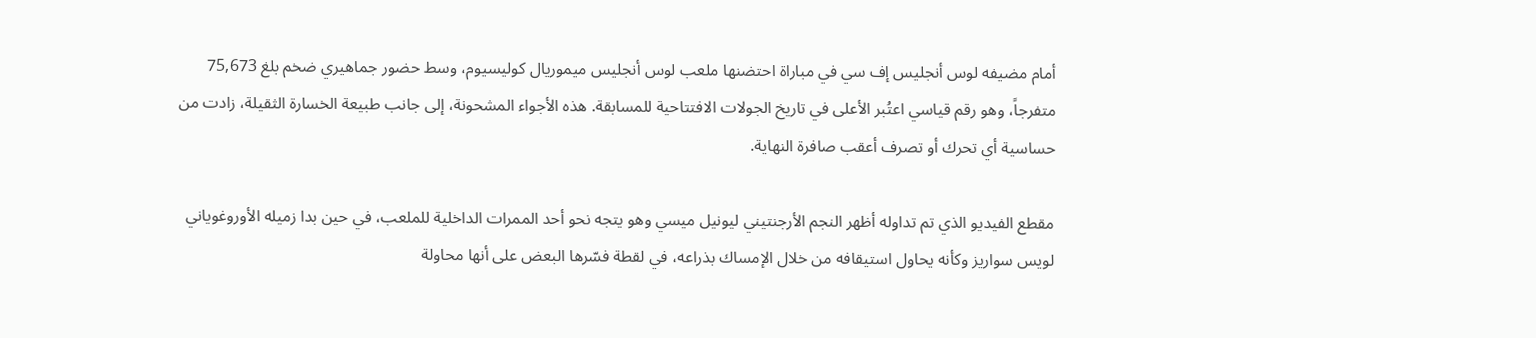أمام مضيفه لوس أنجليس إف سي في مباراة احتضنها ملعب لوس أنجليس ميموريال كوليسيوم، وسط حضور جماهيري ضخم بلغ 75,673 متفرجاً، وهو رقم قياسي اعتُبر الأعلى في تاريخ الجولات الافتتاحية للمسابقة. هذه الأجواء المشحونة، إلى جانب طبيعة الخسارة الثقيلة، زادت من حساسية أي تحرك أو تصرف أعقب صافرة النهاية.

مقطع الفيديو الذي تم تداوله أظهر النجم الأرجنتيني ليونيل ميسي وهو يتجه نحو أحد الممرات الداخلية للملعب، في حين بدا زميله الأوروغوياني لويس سواريز وكأنه يحاول استيقافه من خلال الإمساك بذراعه، في لقطة فسّرها البعض على أنها محاولة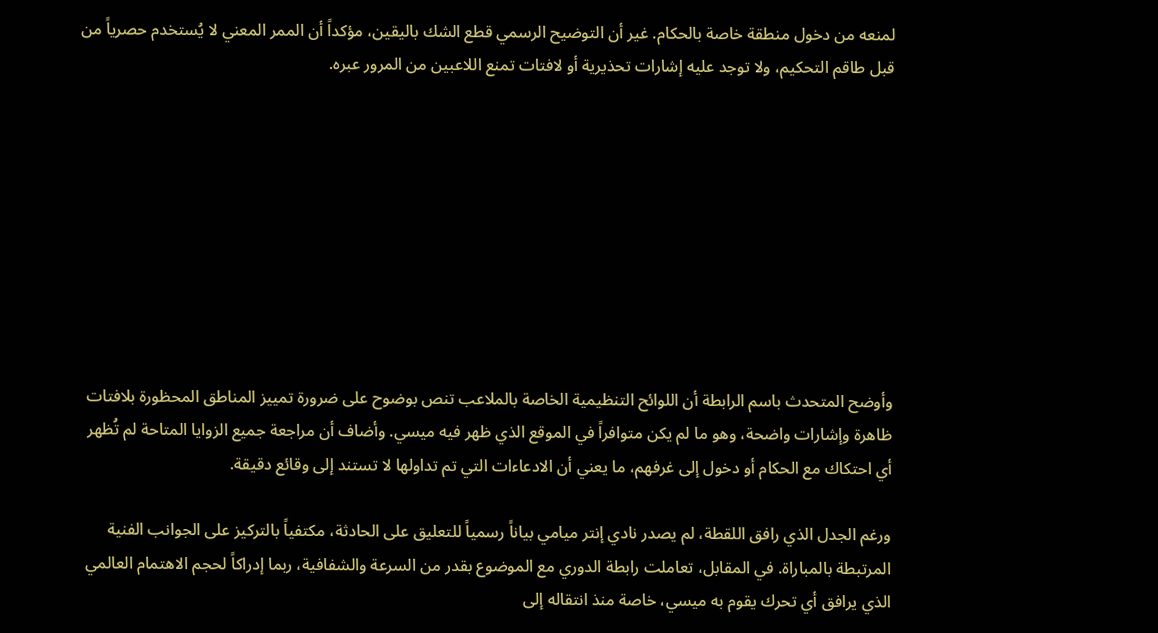لمنعه من دخول منطقة خاصة بالحكام. غير أن التوضيح الرسمي قطع الشك باليقين، مؤكداً أن الممر المعني لا يُستخدم حصرياً من قبل طاقم التحكيم، ولا توجد عليه إشارات تحذيرية أو لافتات تمنع اللاعبين من المرور عبره.









وأوضح المتحدث باسم الرابطة أن اللوائح التنظيمية الخاصة بالملاعب تنص بوضوح على ضرورة تمييز المناطق المحظورة بلافتات ظاهرة وإشارات واضحة، وهو ما لم يكن متوافراً في الموقع الذي ظهر فيه ميسي. وأضاف أن مراجعة جميع الزوايا المتاحة لم تُظهر أي احتكاك مع الحكام أو دخول إلى غرفهم، ما يعني أن الادعاءات التي تم تداولها لا تستند إلى وقائع دقيقة.

ورغم الجدل الذي رافق اللقطة، لم يصدر نادي إنتر ميامي بياناً رسمياً للتعليق على الحادثة، مكتفياً بالتركيز على الجوانب الفنية المرتبطة بالمباراة. في المقابل، تعاملت رابطة الدوري مع الموضوع بقدر من السرعة والشفافية، ربما إدراكاً لحجم الاهتمام العالمي الذي يرافق أي تحرك يقوم به ميسي، خاصة منذ انتقاله إلى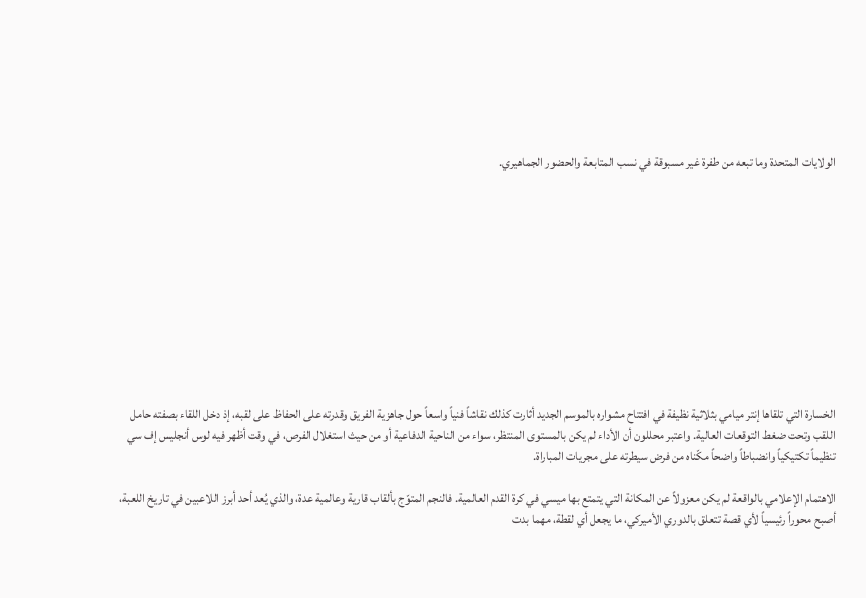الولايات المتحدة وما تبعه من طفرة غير مسبوقة في نسب المتابعة والحضور الجماهيري.











الخسارة التي تلقاها إنتر ميامي بثلاثية نظيفة في افتتاح مشواره بالموسم الجديد أثارت كذلك نقاشاً فنياً واسعاً حول جاهزية الفريق وقدرته على الحفاظ على لقبه، إذ دخل اللقاء بصفته حامل اللقب وتحت ضغط التوقعات العالية. واعتبر محللون أن الأداء لم يكن بالمستوى المنتظر، سواء من الناحية الدفاعية أو من حيث استغلال الفرص، في وقت أظهر فيه لوس أنجليس إف سي تنظيماً تكتيكياً وانضباطاً واضحاً مكّناه من فرض سيطرته على مجريات المباراة.

الاهتمام الإعلامي بالواقعة لم يكن معزولاً عن المكانة التي يتمتع بها ميسي في كرة القدم العالمية. فالنجم المتوّج بألقاب قارية وعالمية عدة، والذي يُعد أحد أبرز اللاعبين في تاريخ اللعبة، أصبح محوراً رئيسياً لأي قصة تتعلق بالدوري الأميركي، ما يجعل أي لقطة، مهما بدت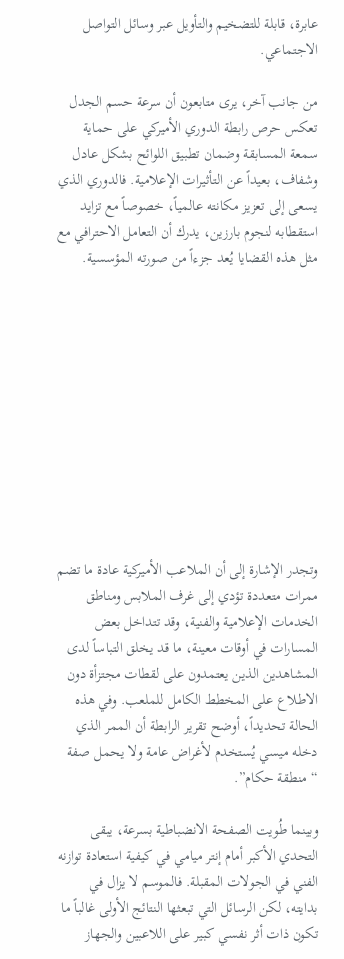عابرة، قابلة للتضخيم والتأويل عبر وسائل التواصل الاجتماعي.

من جانب آخر، يرى متابعون أن سرعة حسم الجدل تعكس حرص رابطة الدوري الأميركي على حماية سمعة المسابقة وضمان تطبيق اللوائح بشكل عادل وشفاف، بعيداً عن التأثيرات الإعلامية. فالدوري الذي يسعى إلى تعزيز مكانته عالمياً، خصوصاً مع تزايد استقطابه لنجوم بارزين، يدرك أن التعامل الاحترافي مع مثل هذه القضايا يُعد جزءاً من صورته المؤسسية.











وتجدر الإشارة إلى أن الملاعب الأميركية عادة ما تضم ممرات متعددة تؤدي إلى غرف الملابس ومناطق الخدمات الإعلامية والفنية، وقد تتداخل بعض المسارات في أوقات معينة، ما قد يخلق التباساً لدى المشاهدين الذين يعتمدون على لقطات مجتزأة دون الاطلاع على المخطط الكامل للملعب. وفي هذه الحالة تحديداً، أوضح تقرير الرابطة أن الممر الذي دخله ميسي يُستخدم لأغراض عامة ولا يحمل صفة “منطقة حكام”.

وبينما طُويت الصفحة الانضباطية بسرعة، يبقى التحدي الأكبر أمام إنتر ميامي في كيفية استعادة توازنه الفني في الجولات المقبلة. فالموسم لا يزال في بدايته، لكن الرسائل التي تبعثها النتائج الأولى غالباً ما تكون ذات أثر نفسي كبير على اللاعبين والجهاز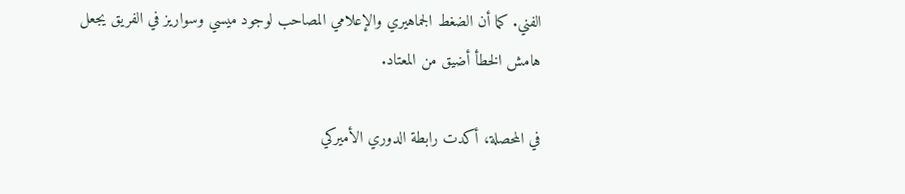الفني. كما أن الضغط الجماهيري والإعلامي المصاحب لوجود ميسي وسواريز في الفريق يجعل هامش الخطأ أضيق من المعتاد.

في المحصلة، أكدت رابطة الدوري الأميركي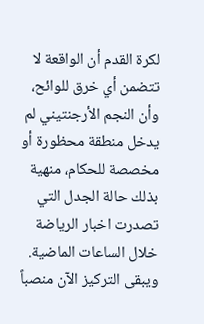لكرة القدم أن الواقعة لا تتضمن أي خرق للوائح، وأن النجم الأرجنتيني لم يدخل منطقة محظورة أو مخصصة للحكام، منهية بذلك حالة الجدل التي تصدرت اخبار الرياضة خلال الساعات الماضية. ويبقى التركيز الآن منصباً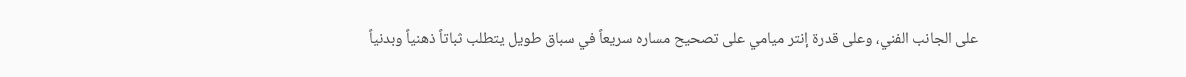على الجانب الفني، وعلى قدرة إنتر ميامي على تصحيح مساره سريعاً في سباق طويل يتطلب ثباتاً ذهنياً وبدنياً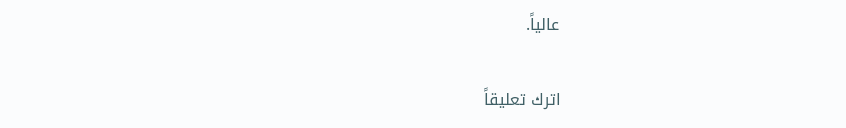عالياً.

اترك تعليقاً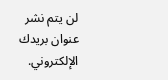لن يتم نشر عنوان بريدك الإلكتروني.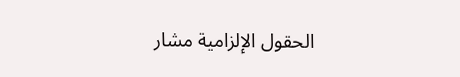الحقول الإلزامية مشار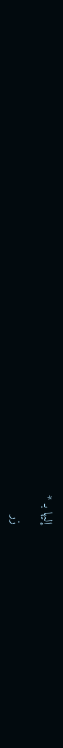إليها بـ *

زر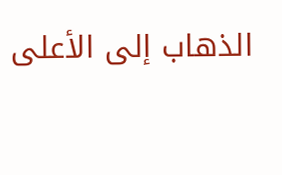الذهاب إلى الأعلى